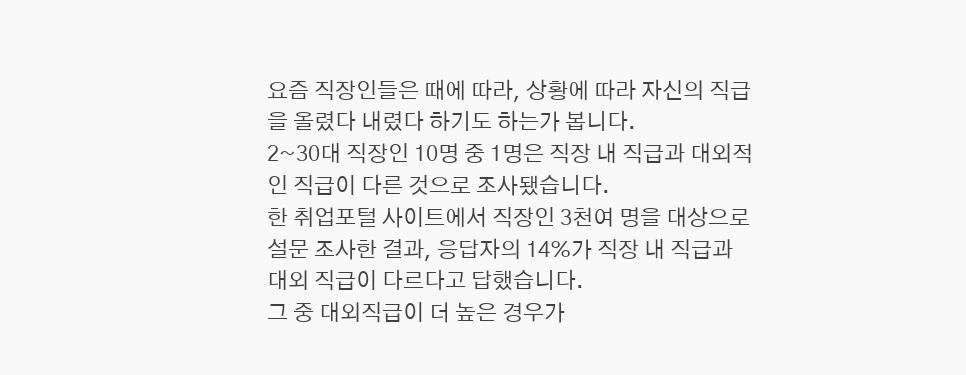요즘 직장인들은 때에 따라, 상황에 따라 자신의 직급을 올렸다 내렸다 하기도 하는가 봅니다.
2~30대 직장인 10명 중 1명은 직장 내 직급과 대외적인 직급이 다른 것으로 조사됐습니다.
한 취업포털 사이트에서 직장인 3천여 명을 대상으로 설문 조사한 결과, 응답자의 14%가 직장 내 직급과 대외 직급이 다르다고 답했습니다.
그 중 대외직급이 더 높은 경우가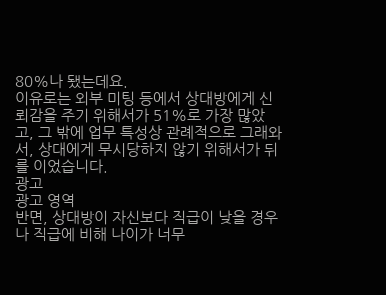80%나 됐는데요.
이유로는 외부 미팅 등에서 상대방에게 신뢰감을 주기 위해서가 51%로 가장 많았고, 그 밖에 업무 특성상 관례적으로 그래와서, 상대에게 무시당하지 않기 위해서가 뒤를 이었습니다.
광고
광고 영역
반면, 상대방이 자신보다 직급이 낮을 경우나 직급에 비해 나이가 너무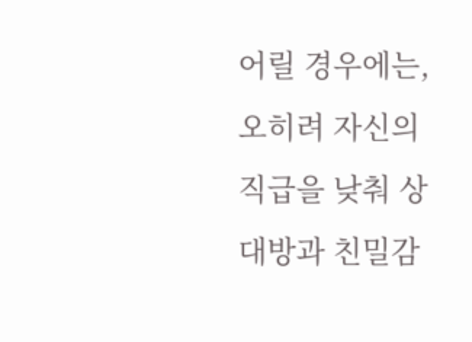어릴 경우에는, 오히려 자신의 직급을 낮춰 상대방과 친밀감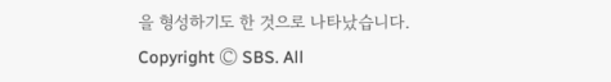을 형성하기도 한 것으로 나타났습니다.
Copyright Ⓒ SBS. All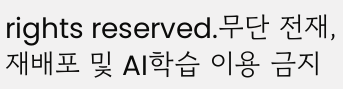rights reserved.무단 전재, 재배포 및 AI학습 이용 금지